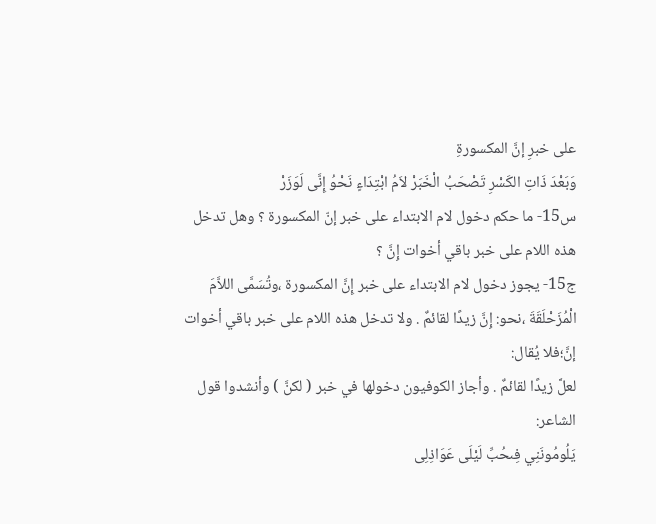على خبرِ إنَّ المكسورةِ
وَبَعْدَ ذَاتِ الكَسْرِ تَصْحَبُ الْخَبَرْ لاَمُ ابْتِدَاءٍ نَحْوُ إِنَّى لَوَزَرْ
س15- ما حكم دخول لام الابتداء على خبر إنّ المكسورة ؟ وهل تدخل هذه اللام على خبر باقي أخوات إِنَّ ؟
ج15- يجوز دخول لام الابتداء على خبر إِنَّ المكسورة ،وتُسَمَّى اللاَّمَ الْمُزَحْلَقَةَ ،نحو: إِنَّ زيدًا لقائمٌ . ولا تدخل هذه اللام على خبر باقي أخوات إنَّ؛فلا يُقال:
لعلَّ زيدًا لقائمٌ . وأجاز الكوفيون دخولها في خبر ( لكنَّ ) وأنشدوا قول الشاعر:
يَلُومُونَنِي فِىحُبِّ لَيْلَى عَوَاذِلِى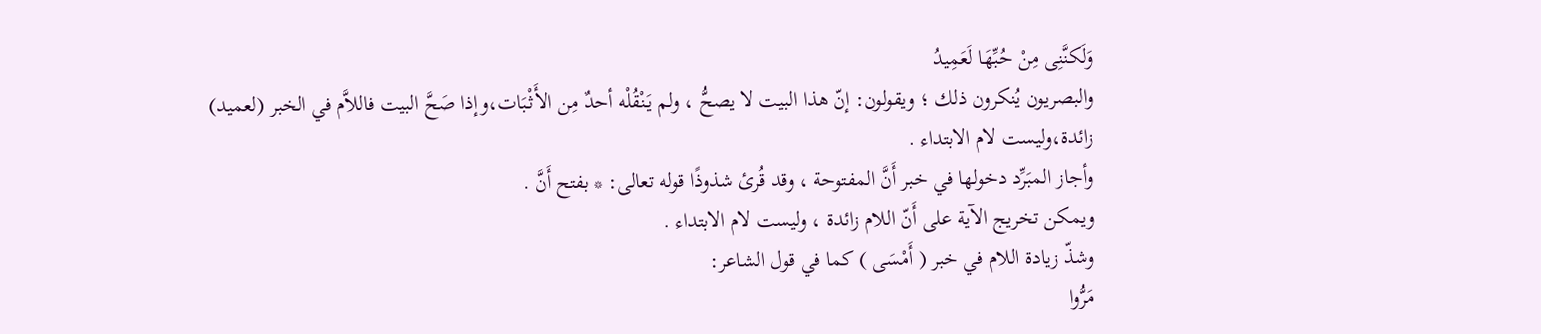وَلَكنَّنِى مِنْ حُبِّهَا لَعَمِيدُ
والبصريون يُنكرون ذلك ؛ ويقولون: إنّ هذا البيت لا يصحُّ ، ولم يَنْقُلْه أحدٌ مِن الأَثْبَات،وإذا صَحَّ البيت فاللاَّم في الخبر (لعميد) زائدة،وليست لام الابتداء .
وأجاز المبَرِّد دخولها في خبر أَنَّ المفتوحة ، وقد قُرئ شذوذًا قوله تعالى: * بفتح أَنَّ .
ويمكن تخريج الآية على أَنّ اللام زائدة ، وليست لام الابتداء .
وشذّ زيادة اللام في خبر ( أَمْسَى ) كما في قول الشاعر:
مَرُّوا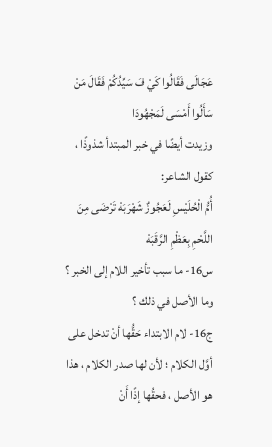عَجَالَى فَقَالُوا كَيْ فَ سَيِّدُكُمْ فَقَالَ مَنْ سَأَلُوا أَمْسَى لَمَجْهُودَا
وزيدت أيضًا في خبر المبتدأ شذوذًا ، كقول الشاعر:
أُمُّ الْحُلَيْسِ لَعَجُوزٌ شَهْرَبَهْ تَرْضَى مِنَ اللَّحْمِ بِعَظْمِ الرَّقَبَهْ
س16- ما سبب تأخير اللام إلى الخبر ؟ وما الأصل في ذلك ؟
ج16- لام الابتداء حَقُّها أنْ تدخل على أوَّل الكلام ؛ لأن لها صدر الكلام ، هذا هو الأصل ، فحقُها إذًا أَنْ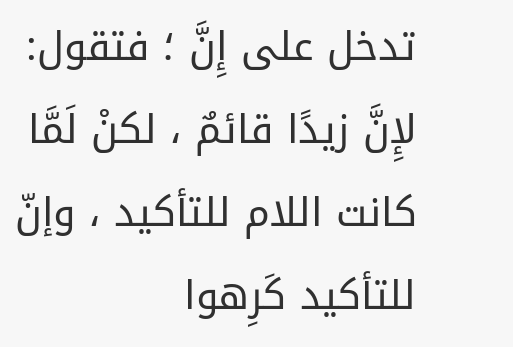تدخل على إِنَّ ؛ فتقول: لإِنَّ زيدًا قائمٌ ، لكنْ لَمَّا كانت اللام للتأكيد ، وإنّ للتأكيد كَرِهوا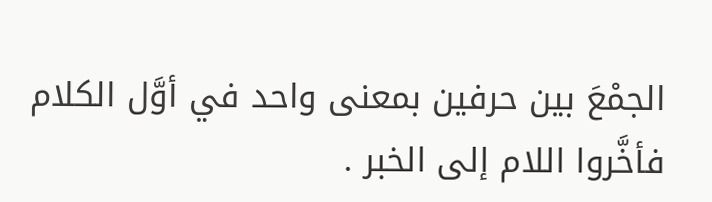الجمْعَ بين حرفين بمعنى واحد في أوَّل الكلام فأخَّروا اللام إلى الخبر .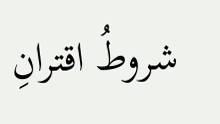شروطُ اقترانِ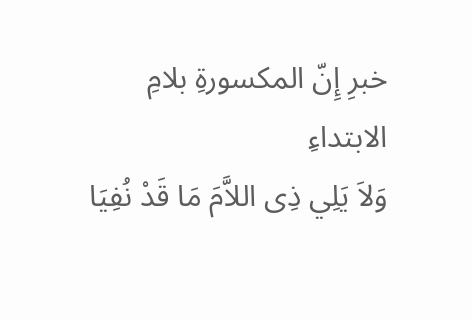خبرِ إِنّ المكسورةِ بلامِ الابتداءِ
وَلاَ يَلِي ذِى اللاَّمَ مَا قَدْ نُفِيَا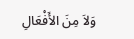وَلاَ مِنَ الأَفْعَالِ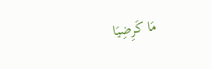مَا كَرِضِيَا